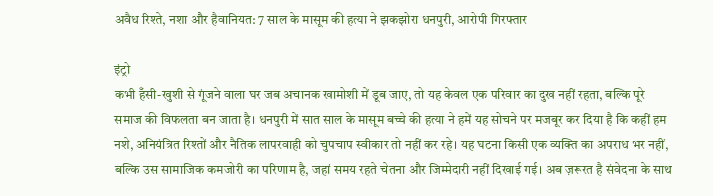अवैध रिश्ते, नशा और हैवानियत: 7 साल के मासूम की हत्या ने झकझोरा धनपुरी, आरोपी गिरफ्तार

इंट्रो
कभी हँसी-खुशी से गूंजने वाला घर जब अचानक खामोशी में डूब जाए, तो यह केवल एक परिवार का दुख नहीं रहता, बल्कि पूरे समाज की विफलता बन जाता है। धनपुरी में सात साल के मासूम बच्चे की हत्या ने हमें यह सोचने पर मजबूर कर दिया है कि कहीं हम नशे, अनियंत्रित रिश्तों और नैतिक लापरवाही को चुपचाप स्वीकार तो नहीं कर रहे। यह घटना किसी एक व्यक्ति का अपराध भर नहीं, बल्कि उस सामाजिक कमजोरी का परिणाम है, जहां समय रहते चेतना और जिम्मेदारी नहीं दिखाई गई। अब ज़रूरत है संवेदना के साथ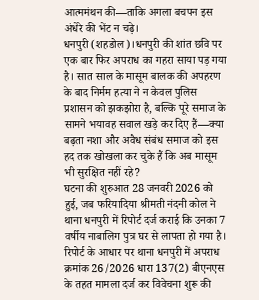आत्ममंथन की—ताकि अगला बचपन इस अंधेरे की भेंट न चढ़े।
धनपुरी (शहडोल)।धनपुरी की शांत छवि पर एक बार फिर अपराध का गहरा साया पड़ गया है। सात साल के मासूम बालक की अपहरण के बाद निर्मम हत्या ने न केवल पुलिस प्रशासन को झकझोरा है, बल्कि पूरे समाज के सामने भयावह सवाल खड़े कर दिए हैं—क्या बढ़ता नशा और अवैध संबंध समाज को इस हद तक खोखला कर चुके हैं कि अब मासूम भी सुरक्षित नहीं रहे?
घटना की शुरुआत 28 जनवरी 2026 को हुई, जब फरियादिया श्रीमती नंदनी कोल ने थाना धनपुरी में रिपोर्ट दर्ज कराई कि उनका 7 वर्षीय नाबालिग पुत्र घर से लापता हो गया है। रिपोर्ट के आधार पर थाना धनपुरी में अपराध क्रमांक 26/2026 धारा 137(2) बीएनएस के तहत मामला दर्ज कर विवेचना शुरू की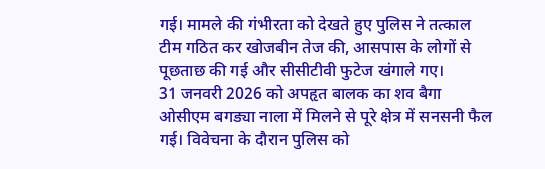गई। मामले की गंभीरता को देखते हुए पुलिस ने तत्काल टीम गठित कर खोजबीन तेज की, आसपास के लोगों से पूछताछ की गई और सीसीटीवी फुटेज खंगाले गए।
31 जनवरी 2026 को अपहृत बालक का शव बैगा ओसीएम बगड्या नाला में मिलने से पूरे क्षेत्र में सनसनी फैल गई। विवेचना के दौरान पुलिस को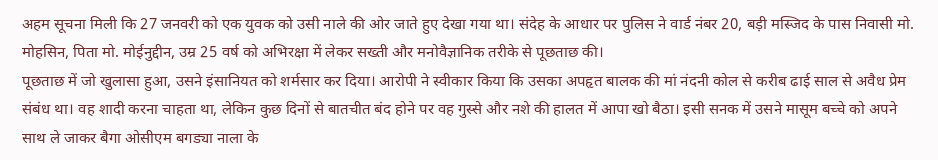अहम सूचना मिली कि 27 जनवरी को एक युवक को उसी नाले की ओर जाते हुए देखा गया था। संदेह के आधार पर पुलिस ने वार्ड नंबर 20, बड़ी मस्जिद के पास निवासी मो. मोहसिन, पिता मो. मोईनुद्दीन, उम्र 25 वर्ष को अभिरक्षा में लेकर सख्ती और मनोवैज्ञानिक तरीके से पूछताछ की।
पूछताछ में जो खुलासा हुआ, उसने इंसानियत को शर्मसार कर दिया। आरोपी ने स्वीकार किया कि उसका अपहृत बालक की मां नंदनी कोल से करीब ढाई साल से अवैध प्रेम संबंध था। वह शादी करना चाहता था, लेकिन कुछ दिनों से बातचीत बंद होने पर वह गुस्से और नशे की हालत में आपा खो बैठा। इसी सनक में उसने मासूम बच्चे को अपने साथ ले जाकर बैगा ओसीएम बगड्या नाला के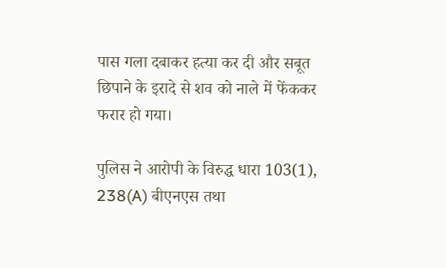पास गला दबाकर हत्या कर दी और सबूत छिपाने के इरादे से शव को नाले में फेंककर फरार हो गया।

पुलिस ने आरोपी के विरुद्ध धारा 103(1), 238(A) बीएनएस तथा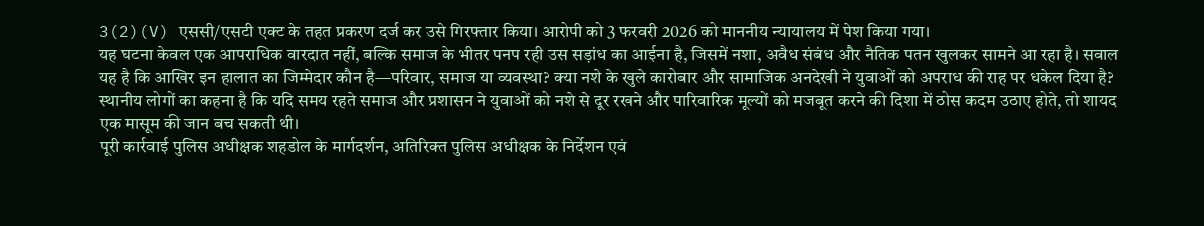3(2)(V) एससी/एसटी एक्ट के तहत प्रकरण दर्ज कर उसे गिरफ्तार किया। आरोपी को 3 फरवरी 2026 को माननीय न्यायालय में पेश किया गया।
यह घटना केवल एक आपराधिक वारदात नहीं, बल्कि समाज के भीतर पनप रही उस सड़ांध का आईना है, जिसमें नशा, अवैध संबंध और नैतिक पतन खुलकर सामने आ रहा है। सवाल यह है कि आखिर इन हालात का जिम्मेदार कौन है—परिवार, समाज या व्यवस्था? क्या नशे के खुले कारोबार और सामाजिक अनदेखी ने युवाओं को अपराध की राह पर धकेल दिया है?
स्थानीय लोगों का कहना है कि यदि समय रहते समाज और प्रशासन ने युवाओं को नशे से दूर रखने और पारिवारिक मूल्यों को मजबूत करने की दिशा में ठोस कदम उठाए होते, तो शायद एक मासूम की जान बच सकती थी।
पूरी कार्रवाई पुलिस अधीक्षक शहडोल के मार्गदर्शन, अतिरिक्त पुलिस अधीक्षक के निर्देशन एवं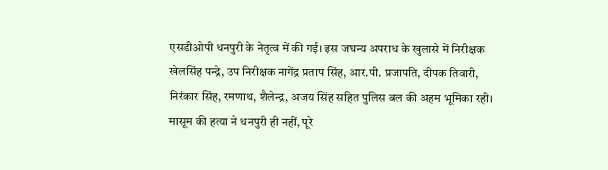एसडीओपी धनपुरी के नेतृत्व में की गई। इस जघन्य अपराध के खुलासे में निरीक्षक खेलसिंह पन्द्रे, उप निरीक्षक नागेंद्र प्रताप सिंह, आर.पी. प्रजापति, दीपक तिवारी, निरंकार सिंह, रमणाथ, शैलेन्द्र, अजय सिंह सहित पुलिस बल की अहम भूमिका रही।
मासूम की हत्या ने धनपुरी ही नहीं, पूरे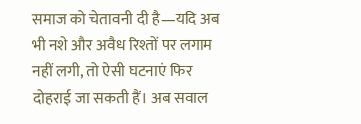समाज को चेतावनी दी है—यदि अब भी नशे और अवैध रिश्तों पर लगाम नहीं लगी, तो ऐसी घटनाएं फिर दोहराई जा सकती हैं। अब सवाल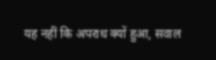यह नहीं कि अपराध क्यों हुआ, सवाल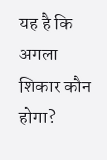यह है कि अगला शिकार कौन होगा?